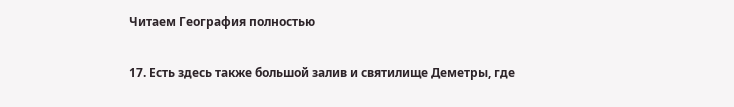Читаем География полностью

17. Есть здесь также большой залив и святилище Деметры, где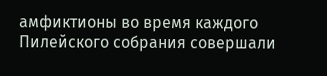амфиктионы во время каждого Пилейского собрания совершали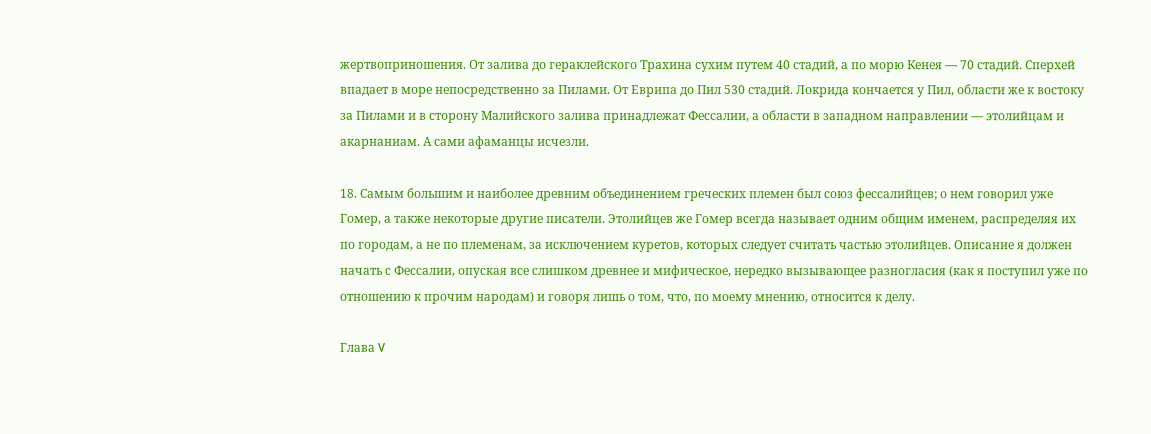жертвоприношения. От залива до гераклейского Трахина сухим путем 40 стадий, а по морю Кенея — 70 стадий. Сперхей впадает в море непосредственно за Пилами. От Еврипа до Пил 530 стадий. Локрида кончается у Пил, области же к востоку за Пилами и в сторону Малийского залива принадлежат Фессалии, а области в западном направлении — этолийцам и акарнаниам. А сами афаманцы исчезли.

18. Самым большим и наиболее древним объединением греческих племен был союз фессалийцев; о нем говорил уже Гомер, а также некоторые другие писатели. Этолийцев же Гомер всегда называет одним общим именем, распределяя их по городам, а не по племенам, за исключением куретов, которых следует считать частью этолийцев. Описание я должен начать с Фессалии, опуская все слишком древнее и мифическое, нередко вызывающее разногласия (как я поступил уже по отношению к прочим народам) и говоря лишь о том, что, по моему мнению, относится к делу.

Глава V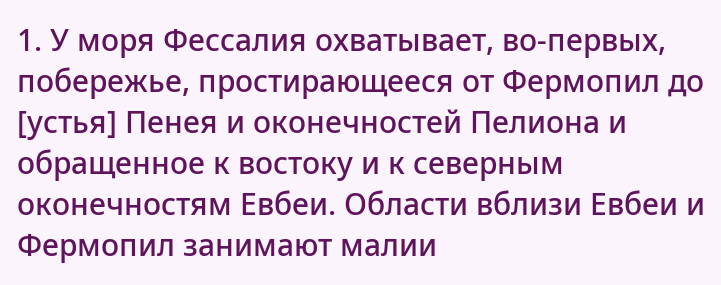1. У моря Фессалия охватывает, во-первых, побережье, простирающееся от Фермопил до [устья] Пенея и оконечностей Пелиона и обращенное к востоку и к северным оконечностям Евбеи. Области вблизи Евбеи и Фермопил занимают малии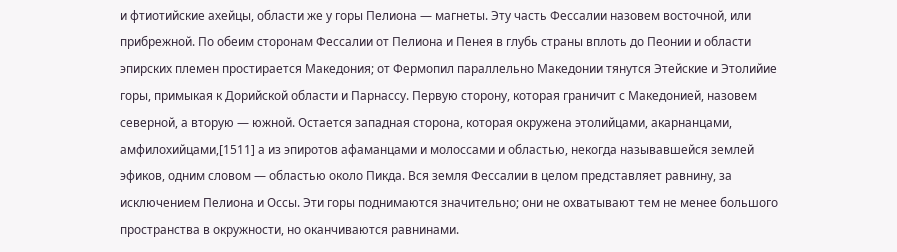и фтиотийские ахейцы, области же у горы Пелиона — магнеты. Эту часть Фессалии назовем восточной, или прибрежной. По обеим сторонам Фессалии от Пелиона и Пенея в глубь страны вплоть до Пеонии и области эпирских племен простирается Македония; от Фермопил параллельно Македонии тянутся Этейские и Этолийие горы, примыкая к Дорийской области и Парнассу. Первую сторону, которая граничит с Македонией, назовем северной, а вторую — южной. Остается западная сторона, которая окружена этолийцами, акарнанцами, амфилохийцами,[1511] а из эпиротов афаманцами и молоссами и областью, некогда называвшейся землей эфиков, одним словом — областью около Пикда. Вся земля Фессалии в целом представляет равнину, за исключением Пелиона и Оссы. Эти горы поднимаются значительно; они не охватывают тем не менее большого пространства в окружности, но оканчиваются равнинами.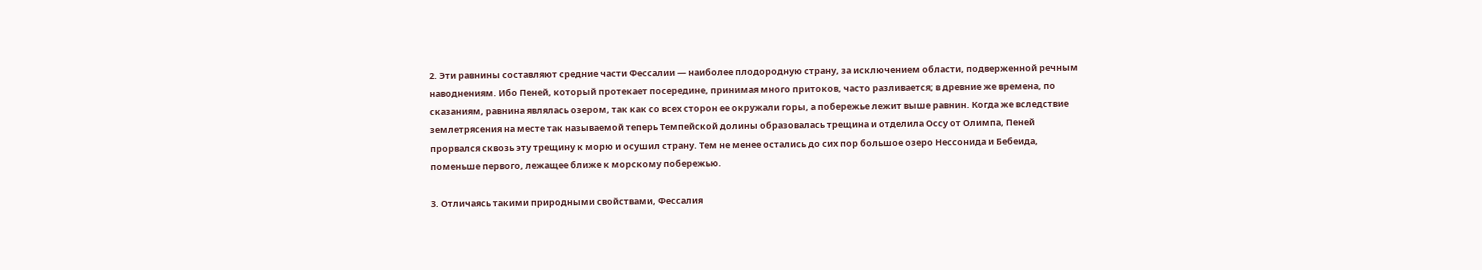2. Эти равнины составляют средние части Фессалии — наиболее плодородную страну, за исключением области, подверженной речным наводнениям. Ибо Пеней, который протекает посередине, принимая много притоков, часто разливается; в древние же времена, по сказаниям, равнина являлась озером, так как со всех сторон ее окружали горы, а побережье лежит выше равнин. Когда же вследствие землетрясения на месте так называемой теперь Темпейской долины образовалась трещина и отделила Оссу от Олимпа, Пеней прорвался сквозь эту трещину к морю и осушил страну. Тем не менее остались до сих пор большое озеро Нессонида и Бебеида, поменьше первого, лежащее ближе к морскому побережью.

3. Отличаясь такими природными свойствами, Фессалия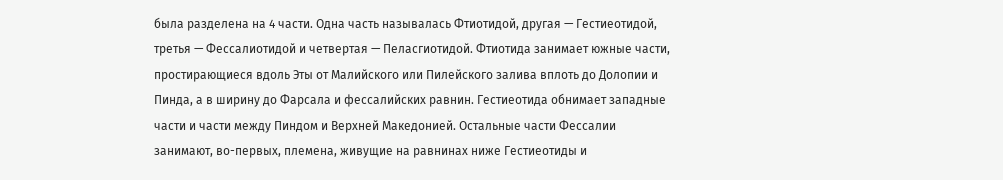была разделена на 4 части. Одна часть называлась Фтиотидой, другая — Гестиеотидой, третья — Фессалиотидой и четвертая — Пеласгиотидой. Фтиотида занимает южные части, простирающиеся вдоль Эты от Малийского или Пилейского залива вплоть до Долопии и Пинда, а в ширину до Фарсала и фессалийских равнин. Гестиеотида обнимает западные части и части между Пиндом и Верхней Македонией. Остальные части Фессалии занимают, во-первых, племена, живущие на равнинах ниже Гестиеотиды и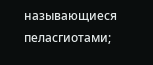называющиеся пеласгиотами;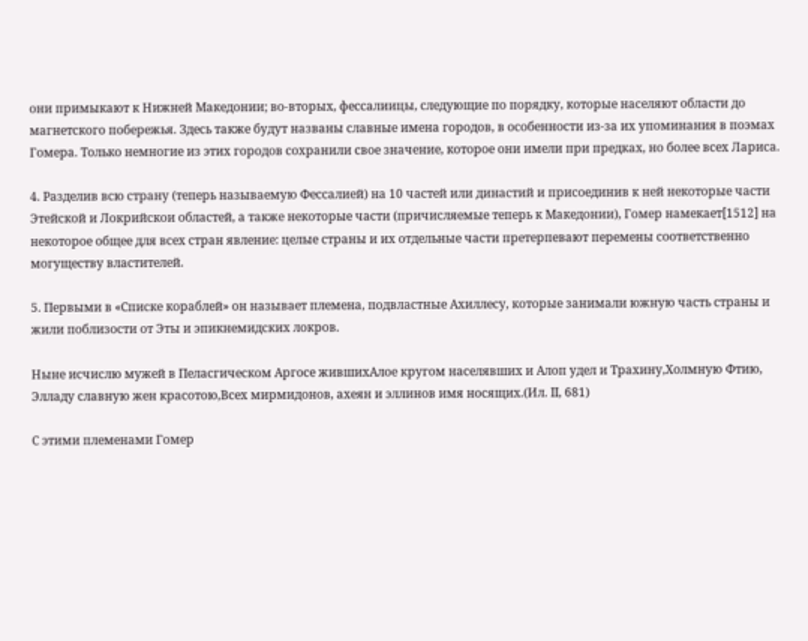они примыкают к Нижней Македонии; во-вторых, фессалиицы, следующие по порядку, которые населяют области до магнетского побережья. Здесь также будут названы славные имена городов, в особенности из-за их упоминания в поэмах Гомера. Только немногие из этих городов сохранили свое значение, которое они имели при предках, но более всех Лариса.

4. Разделив всю страну (теперь называемую Фессалией) на 10 частей или династий и присоединив к ней некоторые части Этейской и Локрийскои областей, а также некоторые части (причисляемые теперь к Македонии), Гомер намекает[1512] на некоторое общее для всех стран явление: целые страны и их отдельные части претерпевают перемены соответственно могуществу властителей.

5. Первыми в «Списке кораблей» он называет племена, подвластные Ахиллесу, которые занимали южную часть страны и жили поблизости от Эты и эпикнемидских локров.

Ныне исчислю мужей в Пеласгическом Аргосе жившихАлое кругом населявших и Алоп удел и Трахину,Холмную Фтию, Элладу славную жен красотою,Всех мирмидонов, ахеян и эллинов имя носящих.(Ил. II, 681)

С этими племенами Гомер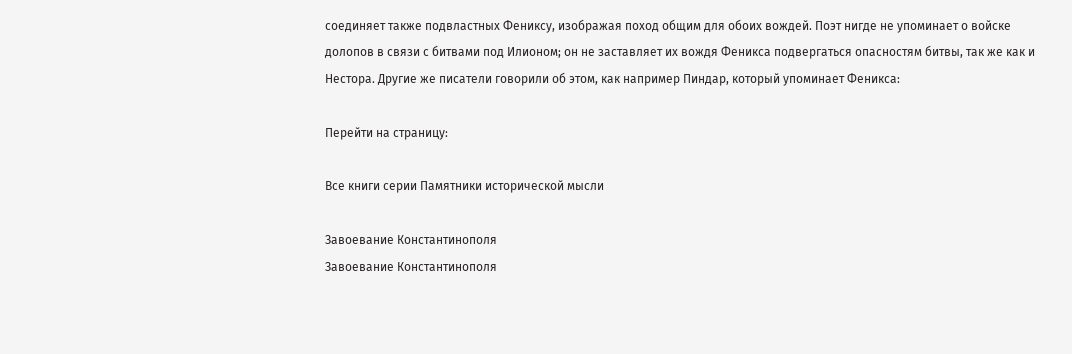соединяет также подвластных Фениксу, изображая поход общим для обоих вождей. Поэт нигде не упоминает о войске долопов в связи с битвами под Илионом; он не заставляет их вождя Феникса подвергаться опасностям битвы, так же как и Нестора. Другие же писатели говорили об этом, как например Пиндар, который упоминает Феникса:

Перейти на страницу:

Все книги серии Памятники исторической мысли

Завоевание Константинополя
Завоевание Константинополя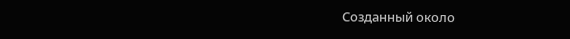Созданный около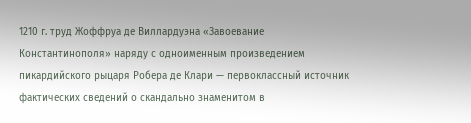1210 г. труд Жоффруа де Виллардуэна «Завоевание Константинополя» наряду с одноименным произведением пикардийского рыцаря Робера де Клари — первоклассный источник фактических сведений о скандально знаменитом в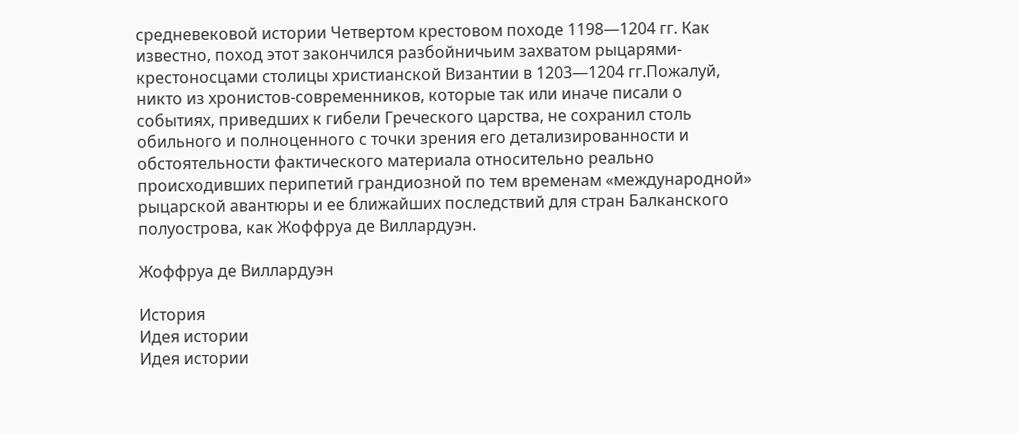средневековой истории Четвертом крестовом походе 1198—1204 гг. Как известно, поход этот закончился разбойничьим захватом рыцарями-крестоносцами столицы христианской Византии в 1203—1204 гг.Пожалуй, никто из хронистов-современников, которые так или иначе писали о событиях, приведших к гибели Греческого царства, не сохранил столь обильного и полноценного с точки зрения его детализированности и обстоятельности фактического материала относительно реально происходивших перипетий грандиозной по тем временам «международной» рыцарской авантюры и ее ближайших последствий для стран Балканского полуострова, как Жоффруа де Виллардуэн.

Жоффруа де Виллардуэн

История
Идея истории
Идея истории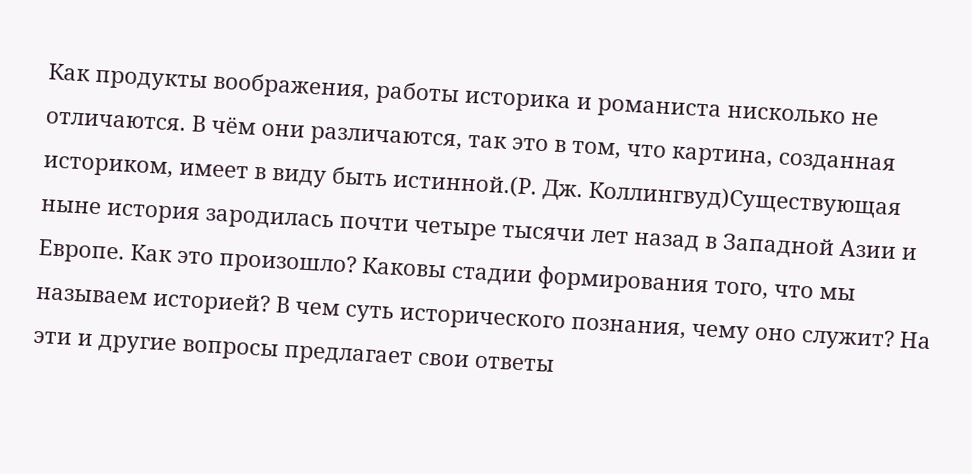Как продукты воображения, работы историка и романиста нисколько не отличаются. В чём они различаются, так это в том, что картина, созданная историком, имеет в виду быть истинной.(Р. Дж. Коллингвуд)Существующая ныне история зародилась почти четыре тысячи лет назад в Западной Азии и Европе. Как это произошло? Каковы стадии формирования того, что мы называем историей? В чем суть исторического познания, чему оно служит? На эти и другие вопросы предлагает свои ответы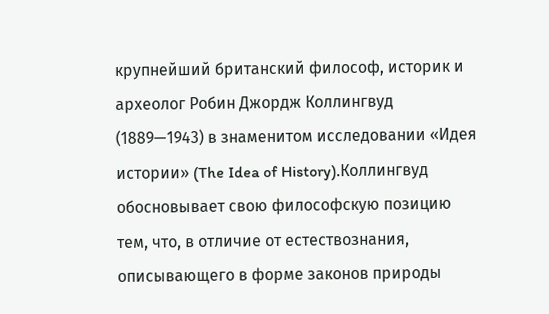крупнейший британский философ, историк и археолог Робин Джордж Коллингвуд (1889—1943) в знаменитом исследовании «Идея истории» (The Idea of History).Коллингвуд обосновывает свою философскую позицию тем, что, в отличие от естествознания, описывающего в форме законов природы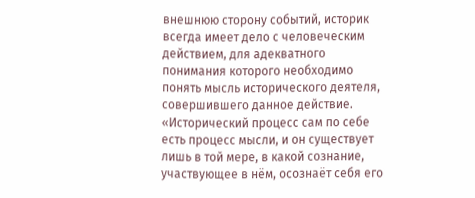внешнюю сторону событий, историк всегда имеет дело с человеческим действием, для адекватного понимания которого необходимо понять мысль исторического деятеля, совершившего данное действие. «Исторический процесс сам по себе есть процесс мысли, и он существует лишь в той мере, в какой сознание, участвующее в нём, осознаёт себя его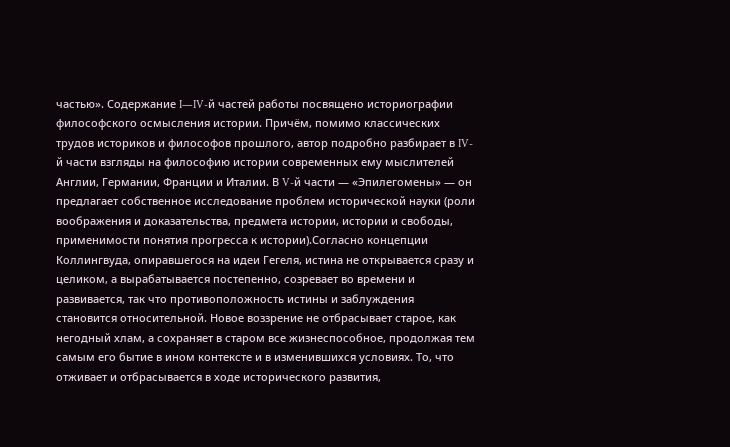частью». Содержание I—IV-й частей работы посвящено историографии философского осмысления истории. Причём, помимо классических трудов историков и философов прошлого, автор подробно разбирает в IV-й части взгляды на философию истории современных ему мыслителей Англии, Германии, Франции и Италии. В V-й части — «Эпилегомены» — он предлагает собственное исследование проблем исторической науки (роли воображения и доказательства, предмета истории, истории и свободы, применимости понятия прогресса к истории).Согласно концепции Коллингвуда, опиравшегося на идеи Гегеля, истина не открывается сразу и целиком, а вырабатывается постепенно, созревает во времени и развивается, так что противоположность истины и заблуждения становится относительной. Новое воззрение не отбрасывает старое, как негодный хлам, а сохраняет в старом все жизнеспособное, продолжая тем самым его бытие в ином контексте и в изменившихся условиях. То, что отживает и отбрасывается в ходе исторического развития,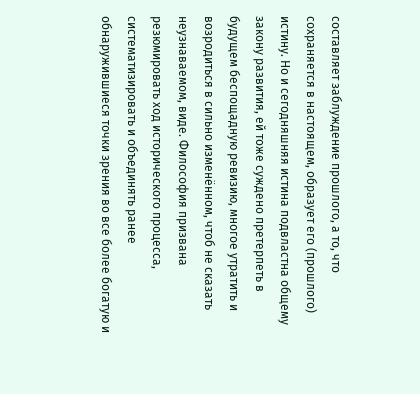составляет заблуждение прошлого, а то, что сохраняется в настоящем, образует его (прошлого) истину. Но и сегодняшняя истина подвластна общему закону развития, ей тоже суждено претерпеть в будущем беспощадную ревизию, многое утратить и возродиться в сильно изменённом, чтоб не сказать неузнаваемом, виде. Философия призвана резюмировать ход исторического процесса, систематизировать и объединять ранее обнаружившиеся точки зрения во все более богатую и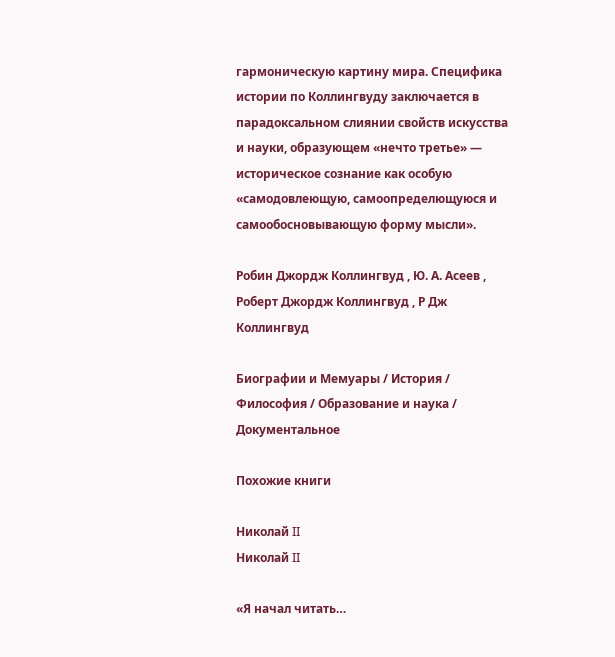гармоническую картину мира. Специфика истории по Коллингвуду заключается в парадоксальном слиянии свойств искусства и науки, образующем «нечто третье» — историческое сознание как особую «самодовлеющую, самоопределющуюся и самообосновывающую форму мысли».

Робин Джордж Коллингвуд , Ю. А. Асеев , Роберт Джордж Коллингвуд , Р Дж Коллингвуд

Биографии и Мемуары / История / Философия / Образование и наука / Документальное

Похожие книги

Николай II
Николай II

«Я начал читать…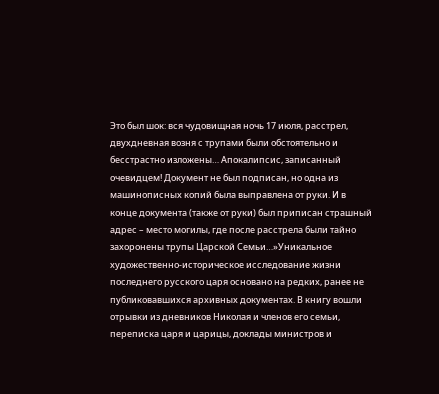Это был шок: вся чудовищная ночь 17 июля, расстрел, двухдневная возня с трупами были обстоятельно и бесстрастно изложены… Апокалипсис, записанный очевидцем! Документ не был подписан, но одна из машинописных копий была выправлена от руки. И в конце документа (также от руки) был приписан страшный адрес – место могилы, где после расстрела были тайно захоронены трупы Царской Семьи…»Уникальное художественно-историческое исследование жизни последнего русского царя основано на редких, ранее не публиковавшихся архивных документах. В книгу вошли отрывки из дневников Николая и членов его семьи, переписка царя и царицы, доклады министров и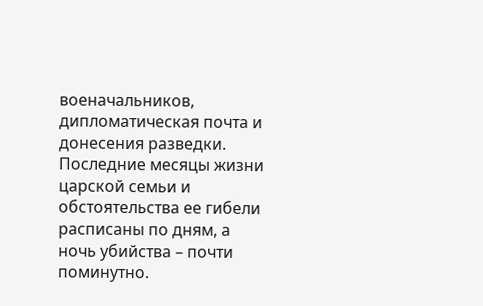военачальников, дипломатическая почта и донесения разведки. Последние месяцы жизни царской семьи и обстоятельства ее гибели расписаны по дням, а ночь убийства – почти поминутно.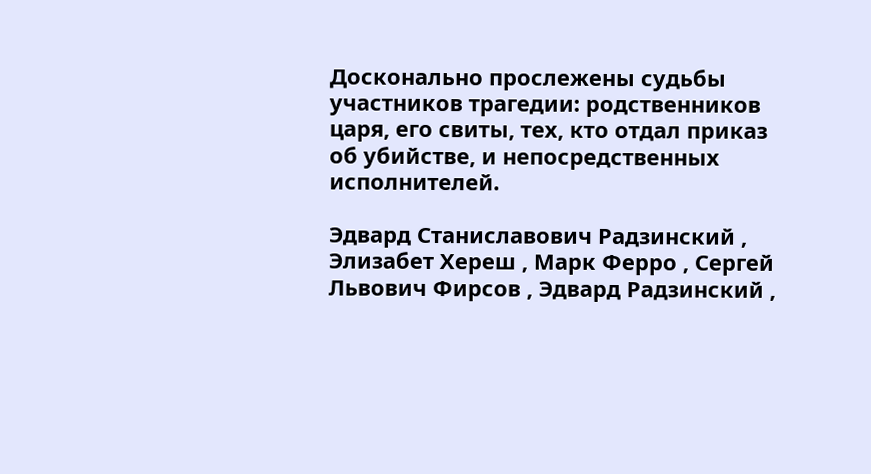Досконально прослежены судьбы участников трагедии: родственников царя, его свиты, тех, кто отдал приказ об убийстве, и непосредственных исполнителей.

Эдвард Станиславович Радзинский , Элизабет Хереш , Марк Ферро , Сергей Львович Фирсов , Эдвард Радзинский ,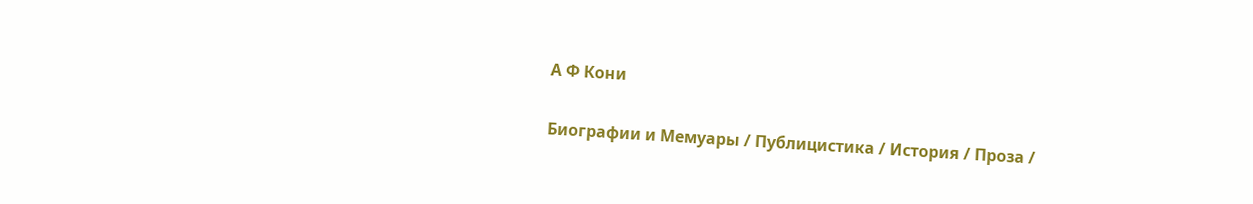А Ф Кони

Биографии и Мемуары / Публицистика / История / Проза /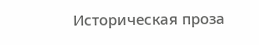Историческая проза